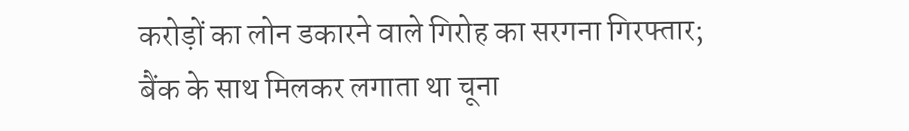करोड़ों का लोन डकारने वाले गिरोह का सरगना गिरफ्तार; बैंक के साथ मिलकर लगाता था चूना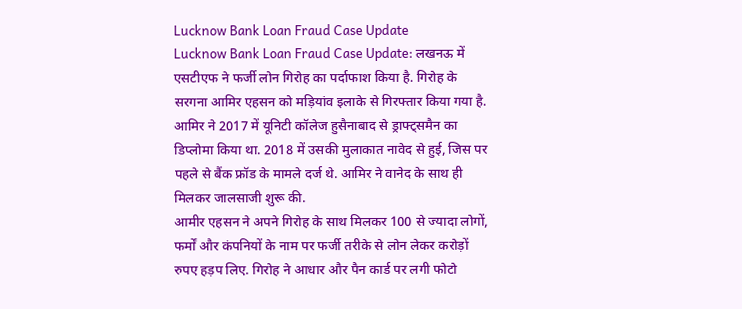Lucknow Bank Loan Fraud Case Update
Lucknow Bank Loan Fraud Case Update: लखनऊ में एसटीएफ ने फर्जी लोन गिरोह का पर्दाफाश किया है. गिरोह के सरगना आमिर एहसन को मड़ियांव इलाके से गिरफ्तार किया गया है. आमिर ने 2017 में यूनिटी कॉलेज हुसैनाबाद से ड्राफ्ट्समैन का डिप्लोमा किया था. 2018 में उसकी मुलाकात नावेद से हुई, जिस पर पहले से बैंक फ्रॉड के मामले दर्ज थे. आमिर ने वानेद के साथ ही मिलकर जालसाजी शुरू की.
आमीर एहसन ने अपने गिरोह के साथ मिलकर 100 से ज्यादा लोगों, फर्मों और कंपनियों के नाम पर फर्जी तरीके से लोन लेकर करोड़ों रुपए हड़प लिए. गिरोह ने आधार और पैन कार्ड पर लगी फोटो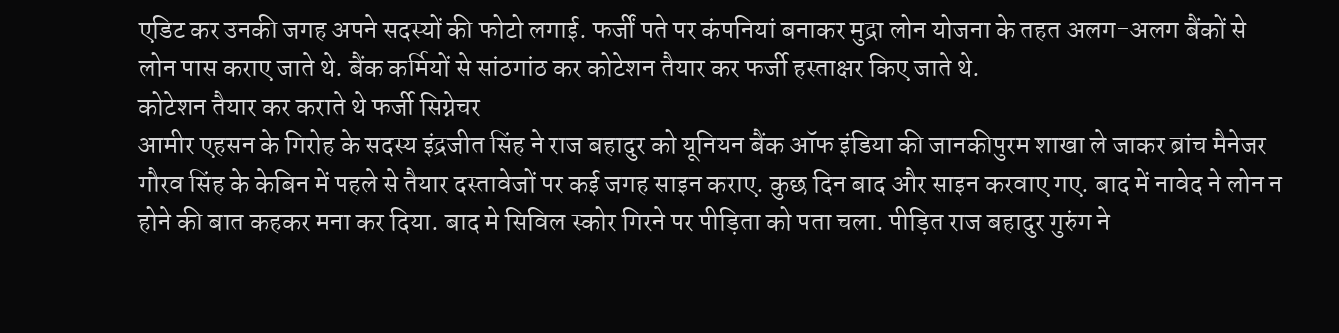एडिट कर उनकी जगह अपने सदस्यों की फोटो लगाई. फर्जीं पते पर कंपनियां बनाकर मुद्रा लोन योजना के तहत अलग-अलग बैंकों से लोन पास कराए जाते थे. बैंक कर्मियों से सांठगांठ कर कोटेशन तैयार कर फर्जी हस्ताक्षर किए जाते थे.
कोटेशन तैयार कर कराते थे फर्जी सिग्नेचर
आमीर एहसन के गिरोह के सदस्य इंद्रजीत सिंह ने राज बहादुर को यूनियन बैंक ऑफ इंडिया की जानकीपुरम शाखा ले जाकर ब्रांच मैनेजर गौरव सिंह के केबिन में पहले से तैयार दस्तावेजों पर कई जगह साइन कराए. कुछ दिन बाद और साइन करवाए गए. बाद में नावेद ने लोन न होने की बात कहकर मना कर दिया. बाद मे सिविल स्कोर गिरने पर पीड़िता को पता चला. पीड़ित राज बहादुर गुरुंग ने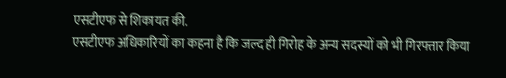एसटीएफ से शिकायत की.
एसटीएफ अधिकारियों का कहना है कि जल्द ही गिरोह के अन्य सदस्यों को भी गिरफ्तार किया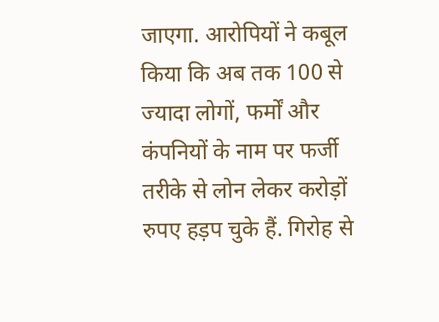जाएगा. आरोपियों ने कबूल किया कि अब तक 100 से ज्यादा लोगों, फर्मों और कंपनियों के नाम पर फर्जी तरीके से लोन लेकर करोड़ों रुपए हड़प चुके हैं. गिरोह से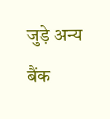जुड़े अन्य बैंक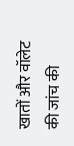खातों और वॉलेट की जांच की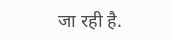जा रही है.